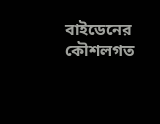বাইডেনের কৌশলগত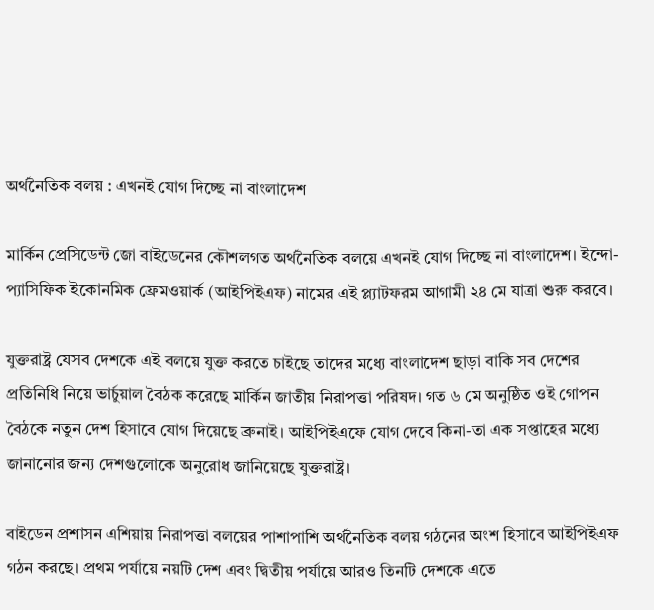অর্থনৈতিক বলয় : এখনই যোগ দিচ্ছে না বাংলাদেশ

মার্কিন প্রেসিডেন্ট জো বাইডেনের কৌশলগত অর্থনৈতিক বলয়ে এখনই যোগ দিচ্ছে না বাংলাদেশ। ইন্দো-প্যাসিফিক ইকোনমিক ফ্রেমওয়ার্ক (আইপিইএফ) নামের এই প্ল্যাটফরম আগামী ২৪ মে যাত্রা শুরু করবে।

যুক্তরাষ্ট্র যেসব দেশকে এই বলয়ে যুক্ত করতে চাইছে তাদের মধ্যে বাংলাদেশ ছাড়া বাকি সব দেশের প্রতিনিধি নিয়ে ভার্চুয়াল বৈঠক করেছে মার্কিন জাতীয় নিরাপত্তা পরিষদ। গত ৬ মে অনুষ্ঠিত ওই গোপন বৈঠকে নতুন দেশ হিসাবে যোগ দিয়েছে ব্রুনাই। আইপিইএফে যোগ দেবে কিনা-তা এক সপ্তাহের মধ্যে জানানোর জন্য দেশগুলোকে অনুরোধ জানিয়েছে যুক্তরাষ্ট্র।

বাইডেন প্রশাসন এশিয়ায় নিরাপত্তা বলয়ের পাশাপাশি অর্থনৈতিক বলয় গঠনের অংশ হিসাবে আইপিইএফ গঠন করছে। প্রথম পর্যায়ে নয়টি দেশ এবং দ্বিতীয় পর্যায়ে আরও তিনটি দেশকে এতে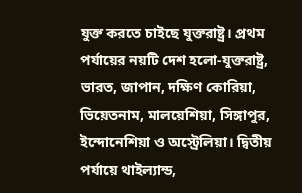যুক্ত করতে চাইছে যুক্তরাষ্ট্র। প্রথম পর্যায়ের নয়টি দেশ হলো-যুক্তরাষ্ট্র, ভারত, জাপান, দক্ষিণ কোরিয়া, ভিয়েতনাম, মালয়েশিয়া, সিঙ্গাপুর, ইন্দোনেশিয়া ও অস্ট্রেলিয়া। দ্বিতীয় পর্যায়ে থাইল্যান্ড,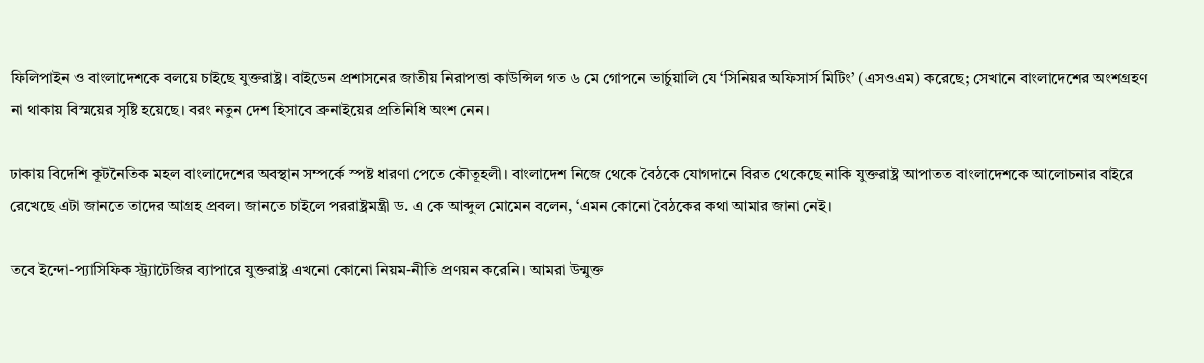ফিলিপাইন ও বাংলাদেশকে বলয়ে চাইছে যুক্তরাষ্ট্র। বাইডেন প্রশাসনের জাতীয় নিরাপত্তা কাউন্সিল গত ৬ মে গোপনে ভার্চুয়ালি যে ‘সিনিয়র অফিসার্স মিটিং’ (এসওএম) করেছে; সেখানে বাংলাদেশের অংশগ্রহণ না থাকায় বিস্ময়ের সৃষ্টি হয়েছে। বরং নতুন দেশ হিসাবে ব্রুনাইয়ের প্রতিনিধি অংশ নেন।

ঢাকায় বিদেশি কূটনৈতিক মহল বাংলাদেশের অবস্থান সম্পর্কে স্পষ্ট ধারণা পেতে কৌতূহলী। বাংলাদেশ নিজে থেকে বৈঠকে যোগদানে বিরত থেকেছে নাকি যুক্তরাষ্ট্র আপাতত বাংলাদেশকে আলোচনার বাইরে রেখেছে এটা জানতে তাদের আগ্রহ প্রবল। জানতে চাইলে পররাষ্ট্রমন্ত্রী ড. এ কে আব্দুল মোমেন বলেন, ‘এমন কোনো বৈঠকের কথা আমার জানা নেই।

তবে ইন্দো-প্যাসিফিক স্ট্র্যাটেজির ব্যাপারে যুক্তরাষ্ট্র এখনো কোনো নিয়ম-নীতি প্রণয়ন করেনি। আমরা উন্মুক্ত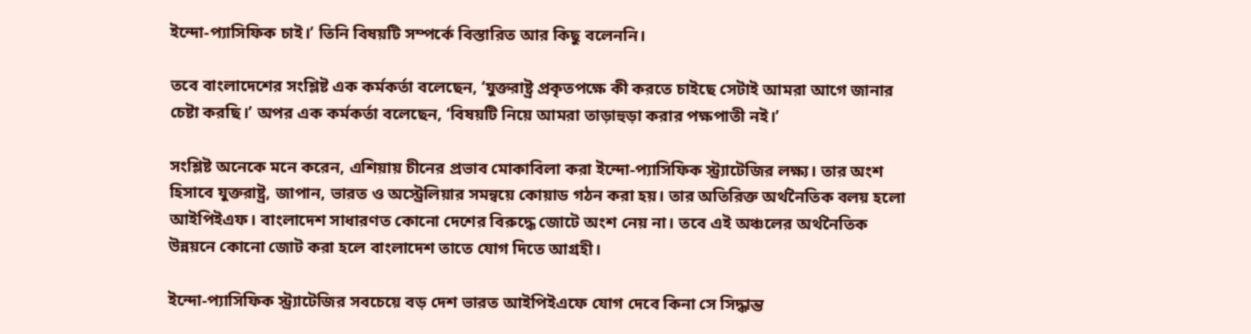ইন্দো-প্যাসিফিক চাই।’ তিনি বিষয়টি সম্পর্কে বিস্তারিত আর কিছু বলেননি।

তবে বাংলাদেশের সংশ্লিষ্ট এক কর্মকর্তা বলেছেন, ‘যুক্তরাষ্ট্র প্রকৃতপক্ষে কী করতে চাইছে সেটাই আমরা আগে জানার চেষ্টা করছি।’ অপর এক কর্মকর্তা বলেছেন, ‘বিষয়টি নিয়ে আমরা তাড়াহুড়া করার পক্ষপাতী নই।’

সংশ্লিষ্ট অনেকে মনে করেন, এশিয়ায় চীনের প্রভাব মোকাবিলা করা ইন্দো-প্যাসিফিক স্ট্র্যাটেজির লক্ষ্য। তার অংশ হিসাবে যুক্তরাষ্ট্র, জাপান, ভারত ও অস্ট্রেলিয়ার সমন্বয়ে কোয়াড গঠন করা হয়। তার অতিরিক্ত অর্থনৈতিক বলয় হলো আইপিইএফ। বাংলাদেশ সাধারণত কোনো দেশের বিরুদ্ধে জোটে অংশ নেয় না। তবে এই অঞ্চলের অর্থনৈতিক উন্নয়নে কোনো জোট করা হলে বাংলাদেশ তাতে যোগ দিতে আগ্রহী।

ইন্দো-প্যাসিফিক স্ট্র্যাটেজির সবচেয়ে বড় দেশ ভারত আইপিইএফে যোগ দেবে কিনা সে সিদ্ধান্ত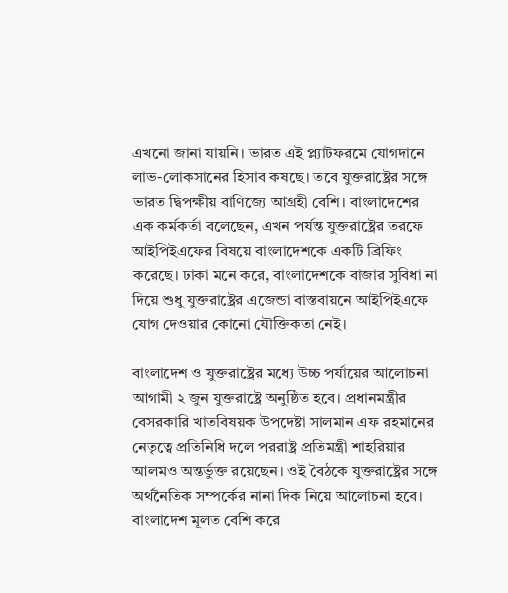এখনো জানা যায়নি। ভারত এই প্ল্যাটফরমে যোগদানে লাভ-লোকসানের হিসাব কষছে। তবে যুক্তরাষ্ট্রের সঙ্গে ভারত দ্বিপক্ষীয় বাণিজ্যে আগ্রহী বেশি। বাংলাদেশের এক কর্মকর্তা বলেছেন, এখন পর্যন্ত যুক্তরাষ্ট্রের তরফে আইপিইএফের বিষয়ে বাংলাদেশকে একটি ব্রিফিং করেছে। ঢাকা মনে করে, বাংলাদেশকে বাজার সুবিধা না দিয়ে শুধু যুক্তরাষ্ট্রের এজেন্ডা বাস্তবায়নে আইপিইএফে যোগ দেওয়ার কোনো যৌক্তিকতা নেই।

বাংলাদেশ ও যুক্তরাষ্ট্রের মধ্যে উচ্চ পর্যায়ের আলোচনা আগামী ২ জুন যুক্তরাষ্ট্রে অনুষ্ঠিত হবে। প্রধানমন্ত্রীর বেসরকারি খাতবিষয়ক উপদেষ্টা সালমান এফ রহমানের নেতৃত্বে প্রতিনিধি দলে পররাষ্ট্র প্রতিমন্ত্রী শাহরিয়ার আলমও অন্তর্ভুক্ত রয়েছেন। ওই বৈঠকে যুক্তরাষ্ট্রের সঙ্গে অর্থনৈতিক সম্পর্কের নানা দিক নিয়ে আলোচনা হবে। বাংলাদেশ মূলত বেশি করে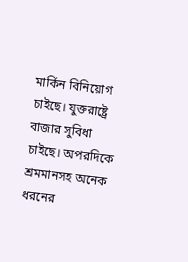মার্কিন বিনিয়োগ চাইছে। যুক্তরাষ্ট্রে বাজার সুবিধা চাইছে। অপরদিকে শ্রমমানসহ অনেক ধরনের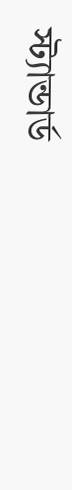স্ট্যান্ডার্ড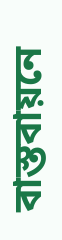বাস্তবায়নে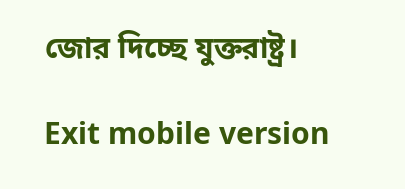জোর দিচ্ছে যুক্তরাষ্ট্র।

Exit mobile version